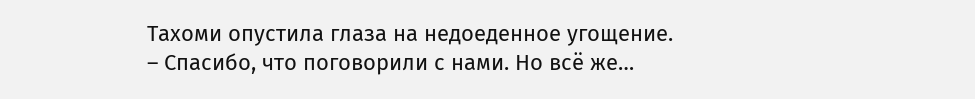Тахоми опустила глаза на недоеденное угощение.
– Спасибо, что поговорили с нами. Но всё же…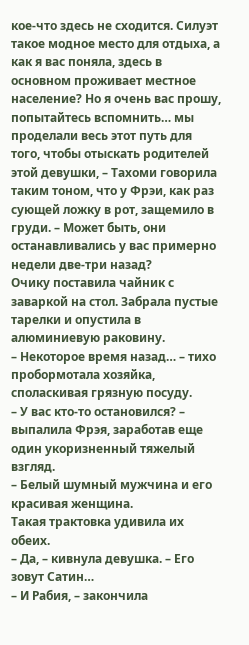кое-что здесь не сходится. Силуэт такое модное место для отдыха, а как я вас поняла, здесь в основном проживает местное население? Но я очень вас прошу, попытайтесь вспомнить… мы проделали весь этот путь для того, чтобы отыскать родителей этой девушки, – Тахоми говорила таким тоном, что у Фрэи, как раз сующей ложку в рот, защемило в груди. – Может быть, они останавливались у вас примерно недели две-три назад?
Очику поставила чайник с заваркой на стол. Забрала пустые тарелки и опустила в алюминиевую раковину.
– Некоторое время назад… – тихо пробормотала хозяйка, споласкивая грязную посуду.
– У вас кто-то остановился? – выпалила Фрэя, заработав еще один укоризненный тяжелый взгляд.
– Белый шумный мужчина и его красивая женщина.
Такая трактовка удивила их обеих.
– Да, – кивнула девушка. – Его зовут Сатин…
– И Рабия, – закончила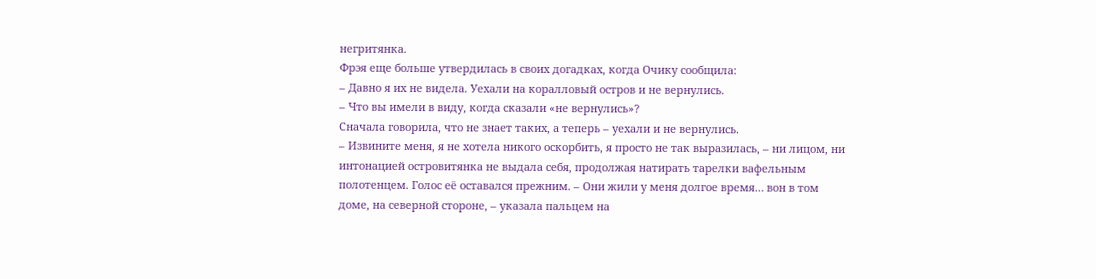негритянка.
Фрэя еще больше утвердилась в своих догадках, когда Очику сообщила:
– Давно я их не видела. Уехали на коралловый остров и не вернулись.
– Что вы имели в виду, когда сказали «не вернулись»?
Сначала говорила, что не знает таких, а теперь – уехали и не вернулись.
– Извините меня, я не хотела никого оскорбить, я просто не так выразилась, – ни лицом, ни интонацией островитянка не выдала себя, продолжая натирать тарелки вафельным полотенцем. Голос её оставался прежним. – Они жили у меня долгое время… вон в том доме, на северной стороне, – указала пальцем на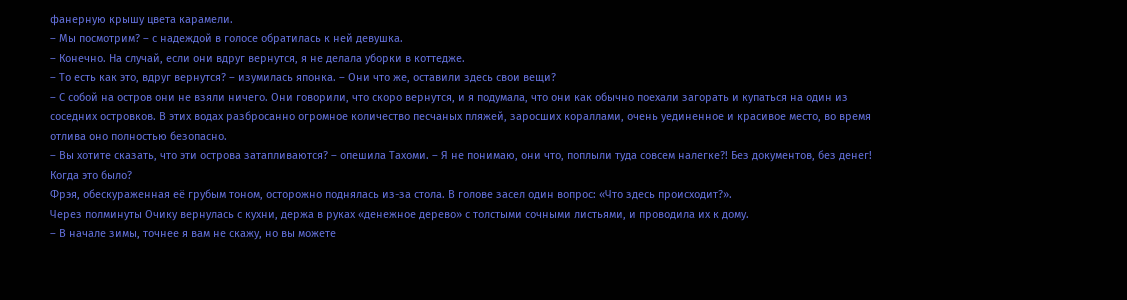фанерную крышу цвета карамели.
– Мы посмотрим? – с надеждой в голосе обратилась к ней девушка.
– Конечно. На случай, если они вдруг вернутся, я не делала уборки в коттедже.
– То есть как это, вдруг вернутся? – изумилась японка. – Они что же, оставили здесь свои вещи?
– С собой на остров они не взяли ничего. Они говорили, что скоро вернутся, и я подумала, что они как обычно поехали загорать и купаться на один из соседних островков. В этих водах разбросанно огромное количество песчаных пляжей, заросших кораллами, очень уединенное и красивое место, во время отлива оно полностью безопасно.
– Вы хотите сказать, что эти острова затапливаются? – опешила Тахоми. – Я не понимаю, они что, поплыли туда совсем налегке?! Без документов, без денег! Когда это было?
Фрэя, обескураженная её грубым тоном, осторожно поднялась из-за стола. В голове засел один вопрос: «Что здесь происходит?».
Через полминуты Очику вернулась с кухни, держа в руках «денежное дерево» с толстыми сочными листьями, и проводила их к дому.
– В начале зимы, точнее я вам не скажу, но вы можете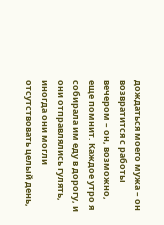дождаться моего мужа – он возвратится с работы вечером – он, возможно, еще помнит. Каждое утро я собирала им еду в дорогу, и они отправлялись гулять, иногда они могли отсутствовать целый день,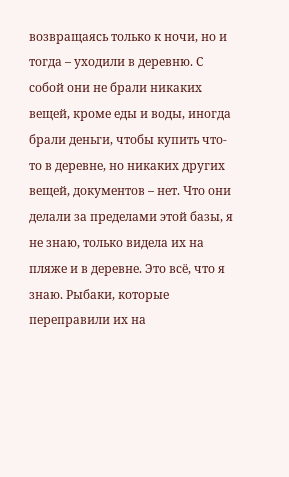возвращаясь только к ночи, но и тогда – уходили в деревню. С собой они не брали никаких вещей, кроме еды и воды, иногда брали деньги, чтобы купить что-то в деревне, но никаких других вещей, документов – нет. Что они делали за пределами этой базы, я не знаю, только видела их на пляже и в деревне. Это всё, что я знаю. Рыбаки, которые переправили их на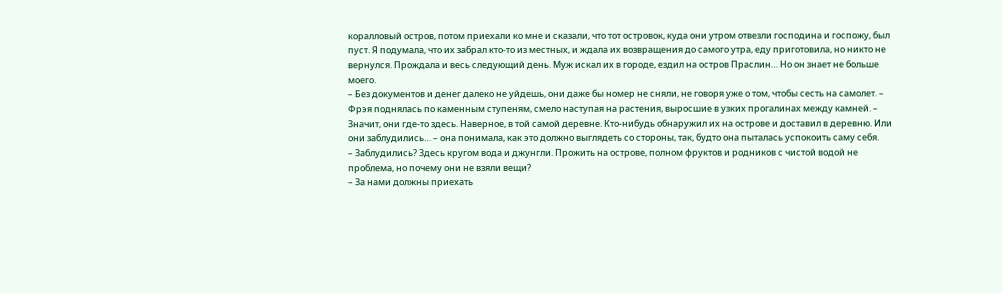коралловый остров, потом приехали ко мне и сказали, что тот островок, куда они утром отвезли господина и госпожу, был пуст. Я подумала, что их забрал кто-то из местных, и ждала их возвращения до самого утра, еду приготовила, но никто не вернулся. Прождала и весь следующий день. Муж искал их в городе, ездил на остров Праслин… Но он знает не больше моего.
– Без документов и денег далеко не уйдешь, они даже бы номер не сняли, не говоря уже о том, чтобы сесть на самолет. – Фрэя поднялась по каменным ступеням, смело наступая на растения, выросшие в узких прогалинах между камней. – Значит, они где-то здесь. Наверное, в той самой деревне. Кто-нибудь обнаружил их на острове и доставил в деревню. Или они заблудились… – она понимала, как это должно выглядеть со стороны, так, будто она пыталась успокоить саму себя.
– Заблудились? Здесь кругом вода и джунгли. Прожить на острове, полном фруктов и родников с чистой водой не проблема, но почему они не взяли вещи?
– За нами должны приехать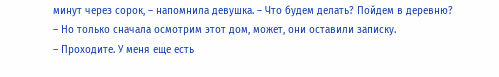минут через сорок, – напомнила девушка. – Что будем делать? Пойдем в деревню?
– Но только сначала осмотрим этот дом, может, они оставили записку.
– Проходите. У меня еще есть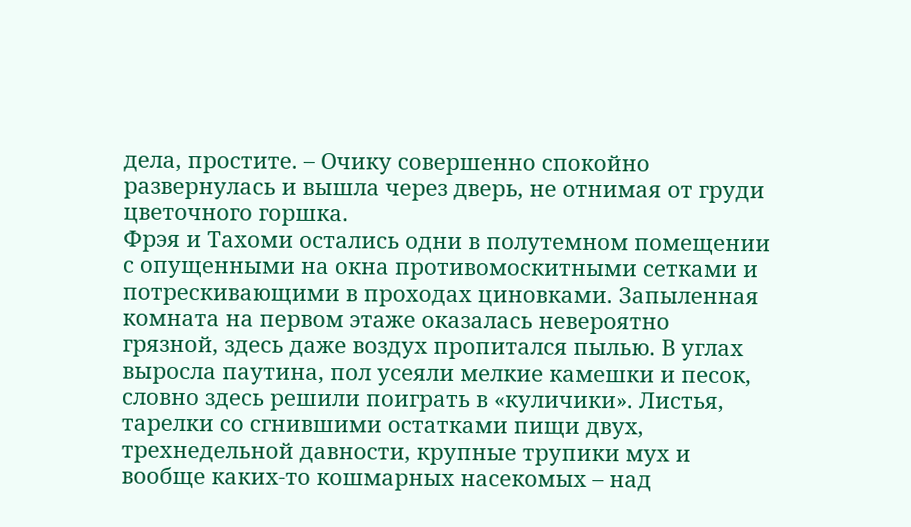дела, простите. – Очику совершенно спокойно развернулась и вышла через дверь, не отнимая от груди цветочного горшка.
Фрэя и Тахоми остались одни в полутемном помещении с опущенными на окна противомоскитными сетками и потрескивающими в проходах циновками. Запыленная комната на первом этаже оказалась невероятно грязной, здесь даже воздух пропитался пылью. В углах выросла паутина, пол усеяли мелкие камешки и песок, словно здесь решили поиграть в «куличики». Листья, тарелки со сгнившими остатками пищи двух, трехнедельной давности, крупные трупики мух и вообще каких-то кошмарных насекомых – над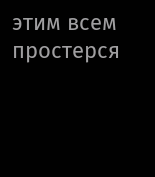этим всем простерся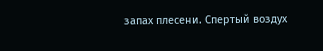запах плесени. Спертый воздух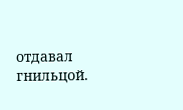отдавал гнильцой.